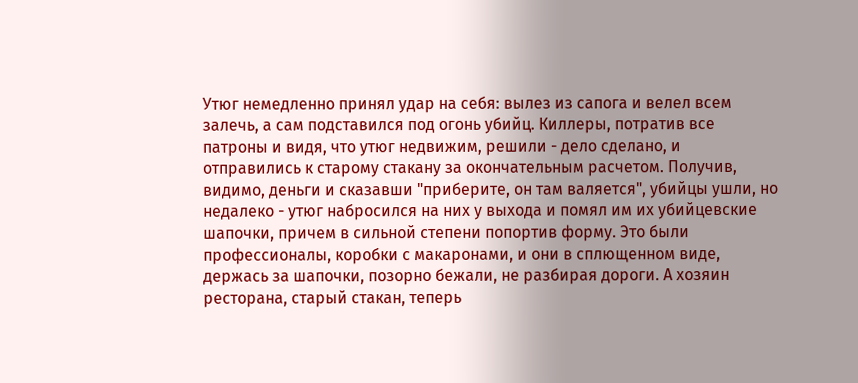Утюг немедленно принял удар на себя: вылез из сапога и велел всем залечь, а сам подставился под огонь убийц. Киллеры, потратив все патроны и видя, что утюг недвижим, решили - дело сделано, и отправились к старому стакану за окончательным расчетом. Получив, видимо, деньги и сказавши "приберите, он там валяется", убийцы ушли, но недалеко - утюг набросился на них у выхода и помял им их убийцевские шапочки, причем в сильной степени попортив форму. Это были профессионалы, коробки с макаронами, и они в сплющенном виде, держась за шапочки, позорно бежали, не разбирая дороги. А хозяин ресторана, старый стакан, теперь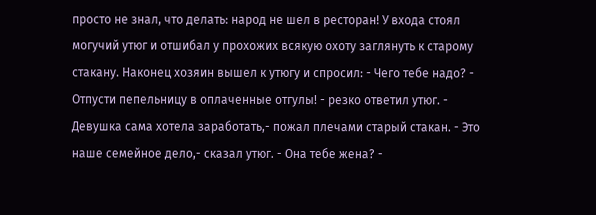просто не знал, что делать: народ не шел в ресторан! У входа стоял могучий утюг и отшибал у прохожих всякую охоту заглянуть к старому стакану. Наконец хозяин вышел к утюгу и спросил: - Чего тебе надо? - Отпусти пепельницу в оплаченные отгулы! - резко ответил утюг. - Девушка сама хотела заработать,- пожал плечами старый стакан. - Это наше семейное дело,- сказал утюг. - Она тебе жена? -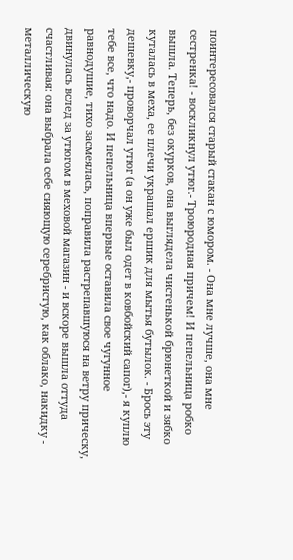поинтересовался старый стакан с юмором. - Она мне лучше, она мне сестренка! - воскликнул утюг.- Троюродная причем! И пепельница робко вышла. Теперь, без окурков, она выглядела чистенькой брюнеткой и зябко куталась в меха, ее плечи украшал ершик для мытья бутылок. - Брось эту дешевку,- проворчал утюг (а он уже был одет в ковбойский сапог),- я куплю тебе все, что надо. И пепельница впервые оставила свое чугунное равнодушие, тихо засмеялась, поправила растрепавшуюся на ветру прическу, двинулась вслед за утюгом в меховой магазин - и вскоре вышла оттуда счастливая: она выбрала себе сияющую серебристую, как облако, накидку - металлическую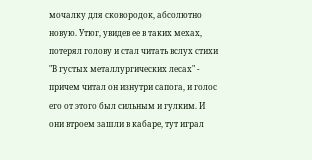мочалку для сковородок, абсолютно новую. Утюг, увидев ее в таких мехах, потерял голову и стал читать вслух стихи "В густых металлургических лесах" - причем читал он изнутри сапога, и голос его от этого был сильным и гулким. И они втроем зашли в кабаре, тут играл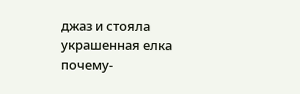джаз и стояла украшенная елка почему-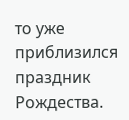то уже приблизился праздник Рождества.